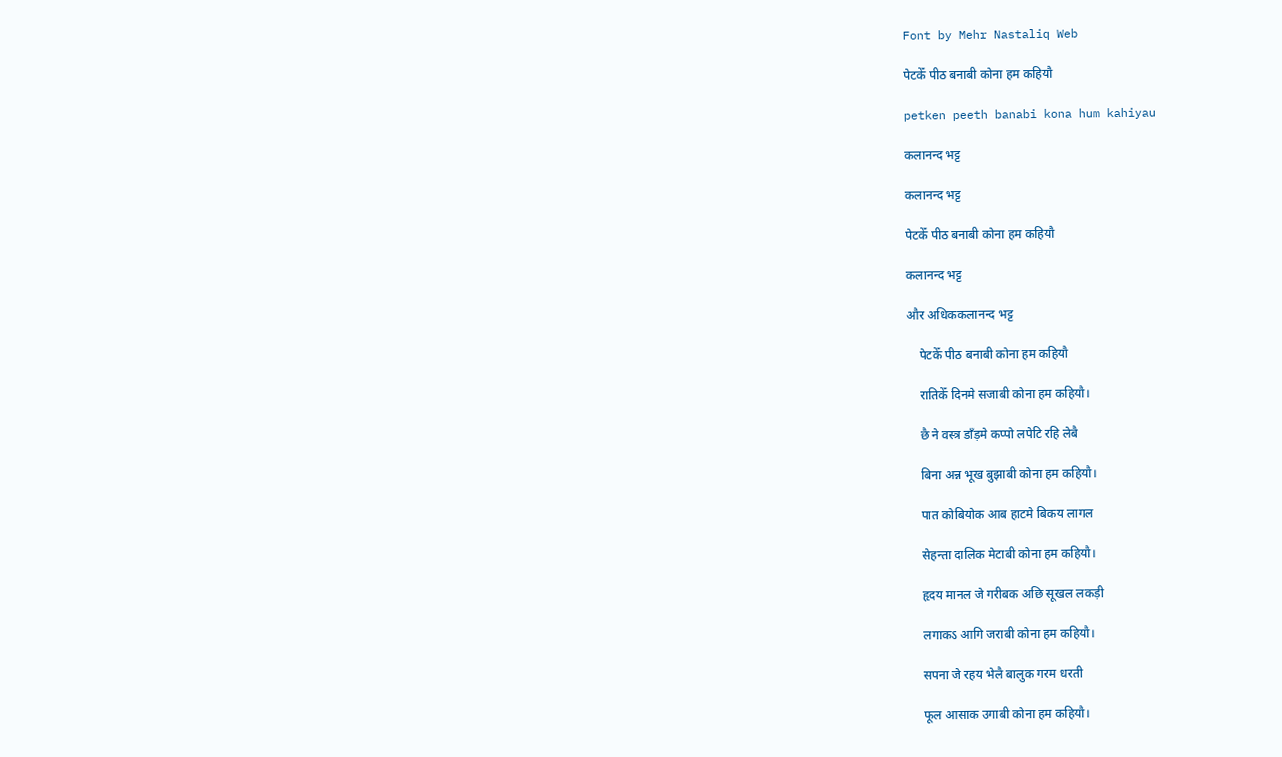Font by Mehr Nastaliq Web

पेटकेँ पीठ बनाबी कोना हम कहियौ

petken peeth banabi kona hum kahiyau

कलानन्द भट्ट

कलानन्द भट्ट

पेटकेँ पीठ बनाबी कोना हम कहियौ

कलानन्द भट्ट

और अधिककलानन्द भट्ट

    पेटकेँ पीठ बनाबी कोना हम कहियौ

    रातिकेँ दिनमे सजाबी कोना हम कहियौ।

    छै ने वस्त्र डाँड़मे कप्पो लपेटि रहि लेबै

    बिना अन्न भूख बुझाबी कोना हम कहियौ।

    पात कोबियोक आब हाटमे बिकय लागल

    सेहन्ता दालिक मेटाबी कोना हम कहियौ।

    हृदय मानल जे गरीबक अछि सूखल लकड़ी

    लगाकऽ आगि जराबी कोना हम कहियौ।

    सपना जे रहय भेलै बालुक गरम धरती

    फूल आसाक उगाबी कोना हम कहियौ।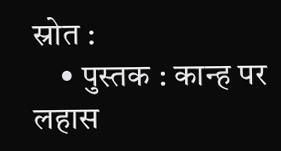स्रोत :
    • पुस्तक : कान्ह पर लहास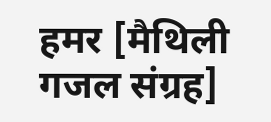हमर [मैथिली गजल संग्रह]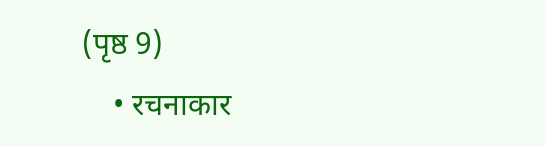(पृष्ठ 9)
    • रचनाकार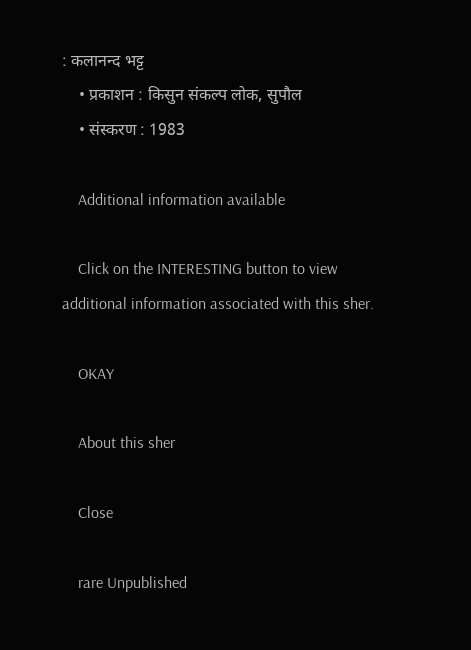: कलानन्द भट्ट
    • प्रकाशन : किसुन संकल्प लोक, सुपौल
    • संस्करण : 1983

    Additional information available

    Click on the INTERESTING button to view additional information associated with this sher.

    OKAY

    About this sher

    Close

    rare Unpublished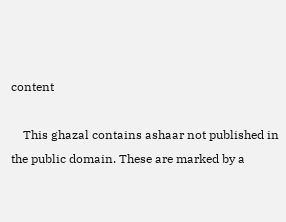content

    This ghazal contains ashaar not published in the public domain. These are marked by a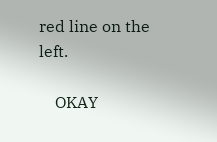red line on the left.

    OKAY